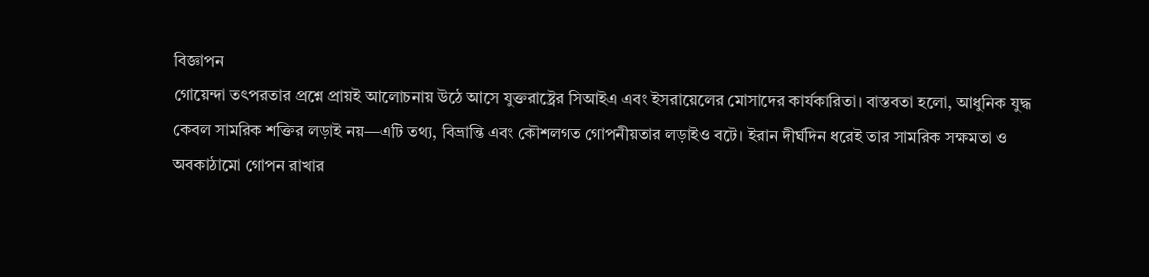বিজ্ঞাপন
গোয়েন্দা তৎপরতার প্রশ্নে প্রায়ই আলোচনায় উঠে আসে যুক্তরাষ্ট্রের সিআইএ এবং ইসরায়েলের মোসাদের কার্যকারিতা। বাস্তবতা হলো, আধুনিক যুদ্ধ কেবল সামরিক শক্তির লড়াই নয়—এটি তথ্য, বিভ্রান্তি এবং কৌশলগত গোপনীয়তার লড়াইও বটে। ইরান দীর্ঘদিন ধরেই তার সামরিক সক্ষমতা ও অবকাঠামো গোপন রাখার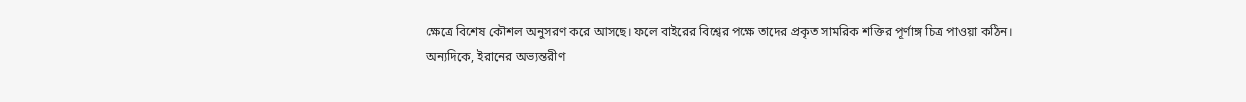ক্ষেত্রে বিশেষ কৌশল অনুসরণ করে আসছে। ফলে বাইরের বিশ্বের পক্ষে তাদের প্রকৃত সামরিক শক্তির পূর্ণাঙ্গ চিত্র পাওয়া কঠিন।
অন্যদিকে, ইরানের অভ্যন্তরীণ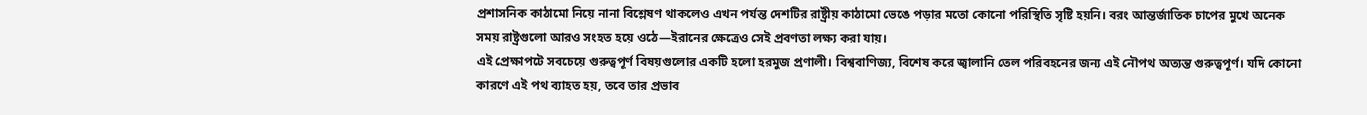প্রশাসনিক কাঠামো নিয়ে নানা বিশ্লেষণ থাকলেও এখন পর্যন্ত দেশটির রাষ্ট্রীয় কাঠামো ভেঙে পড়ার মতো কোনো পরিস্থিতি সৃষ্টি হয়নি। বরং আন্তর্জাতিক চাপের মুখে অনেক সময় রাষ্ট্রগুলো আরও সংহত হয়ে ওঠে—ইরানের ক্ষেত্রেও সেই প্রবণতা লক্ষ্য করা যায়।
এই প্রেক্ষাপটে সবচেয়ে গুরুত্বপূর্ণ বিষয়গুলোর একটি হলো হরমুজ প্রণালী। বিশ্ববাণিজ্য, বিশেষ করে জ্বালানি তেল পরিবহনের জন্য এই নৌপথ অত্যন্ত গুরুত্বপূর্ণ। যদি কোনো কারণে এই পথ ব্যাহত হয়, তবে তার প্রভাব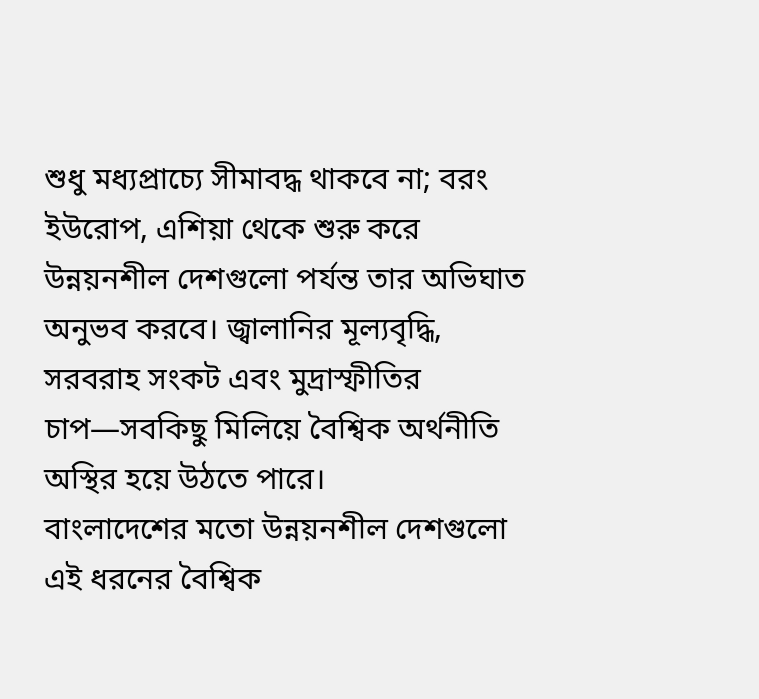শুধু মধ্যপ্রাচ্যে সীমাবদ্ধ থাকবে না; বরং ইউরোপ, এশিয়া থেকে শুরু করে উন্নয়নশীল দেশগুলো পর্যন্ত তার অভিঘাত অনুভব করবে। জ্বালানির মূল্যবৃদ্ধি, সরবরাহ সংকট এবং মুদ্রাস্ফীতির চাপ—সবকিছু মিলিয়ে বৈশ্বিক অর্থনীতি অস্থির হয়ে উঠতে পারে।
বাংলাদেশের মতো উন্নয়নশীল দেশগুলো এই ধরনের বৈশ্বিক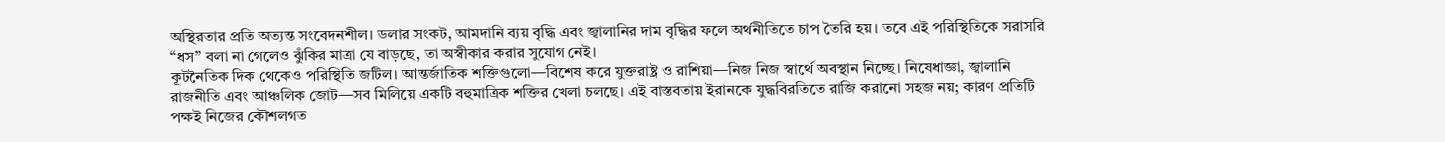অস্থিরতার প্রতি অত্যন্ত সংবেদনশীল। ডলার সংকট, আমদানি ব্যয় বৃদ্ধি এবং জ্বালানির দাম বৃদ্ধির ফলে অর্থনীতিতে চাপ তৈরি হয়। তবে এই পরিস্থিতিকে সরাসরি “ধস” বলা না গেলেও ঝুঁকির মাত্রা যে বাড়ছে, তা অস্বীকার করার সুযোগ নেই।
কূটনৈতিক দিক থেকেও পরিস্থিতি জটিল। আন্তর্জাতিক শক্তিগুলো—বিশেষ করে যুক্তরাষ্ট্র ও রাশিয়া—নিজ নিজ স্বার্থে অবস্থান নিচ্ছে। নিষেধাজ্ঞা, জ্বালানি রাজনীতি এবং আঞ্চলিক জোট—সব মিলিয়ে একটি বহুমাত্রিক শক্তির খেলা চলছে। এই বাস্তবতায় ইরানকে যুদ্ধবিরতিতে রাজি করানো সহজ নয়; কারণ প্রতিটি পক্ষই নিজের কৌশলগত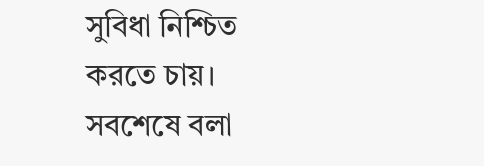সুবিধা নিশ্চিত করতে চায়।
সবশেষে বলা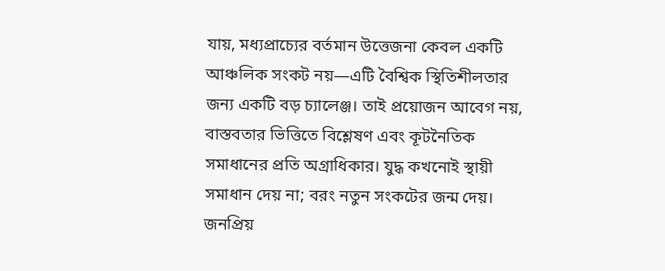যায়, মধ্যপ্রাচ্যের বর্তমান উত্তেজনা কেবল একটি আঞ্চলিক সংকট নয়—এটি বৈশ্বিক স্থিতিশীলতার জন্য একটি বড় চ্যালেঞ্জ। তাই প্রয়োজন আবেগ নয়, বাস্তবতার ভিত্তিতে বিশ্লেষণ এবং কূটনৈতিক সমাধানের প্রতি অগ্রাধিকার। যুদ্ধ কখনোই স্থায়ী সমাধান দেয় না; বরং নতুন সংকটের জন্ম দেয়।
জনপ্রিয়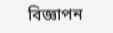বিজ্ঞাপন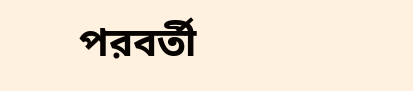পরবর্তী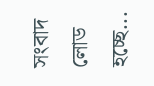সংবাদ লোড হচ্ছে...